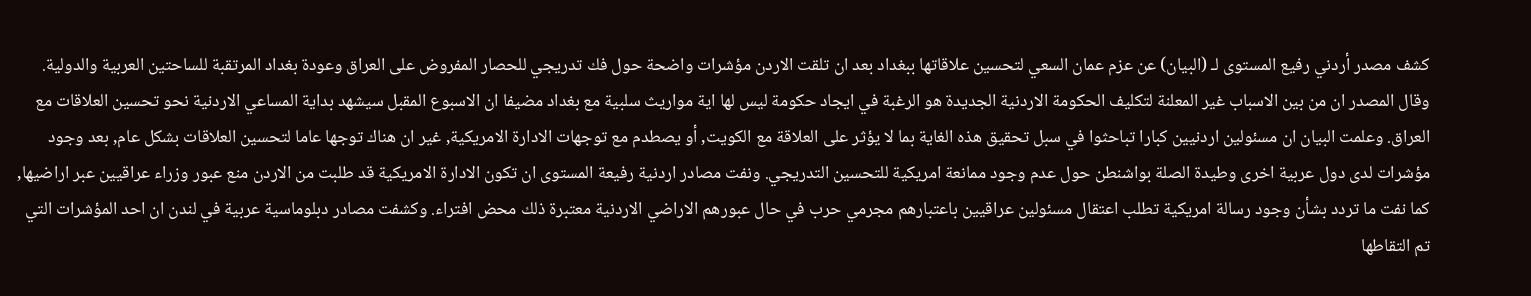كشف مصدر أردني رفيع المستوى لـ (البيان) عن عزم عمان السعي لتحسين علاقاتها ببغداد بعد ان تلقت الاردن مؤشرات واضحة حول فك تدريجي للحصار المفروض على العراق وعودة بغداد المرتقبة للساحتين العربية والدولية. وقال المصدر ان من بين الاسباب غير المعلنة لتكليف الحكومة الاردنية الجديدة هو الرغبة في ايجاد حكومة ليس لها اية مواريث سلبية مع بغداد مضيفا ان الاسبوع المقبل سيشهد بداية المساعي الاردنية نحو تحسين العلاقات مع العراق. وعلمت البيان ان مسئولين اردنيين كبارا تباحثوا في سبل تحقيق هذه الغاية بما لا يؤثر على العلاقة مع الكويت, أو يصطدم مع توجهات الادارة الامريكية, غير ان هناك توجها عاما لتحسين العلاقات بشكل عام, بعد وجود مؤشرات لدى دول عربية اخرى وطيدة الصلة بواشنطن حول عدم وجود ممانعة امريكية للتحسين التدريجي. ونفت مصادر اردنية رفيعة المستوى ان تكون الادارة الامريكية قد طلبت من الاردن منع عبور وزراء عراقيين عبر اراضيها, كما نفت ما تردد بشأن وجود رسالة امريكية تطلب اعتقال مسئولين عراقيين باعتبارهم مجرمي حرب في حال عبورهم الاراضي الاردنية معتبرة ذلك محض افتراء. وكشفت مصادر دبلوماسية عربية في لندن ان احد المؤشرات التي تم التقاطها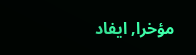مؤخرا, ايفاد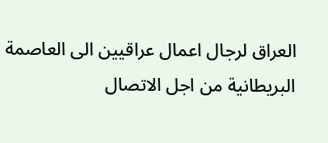العراق لرجال اعمال عراقيين الى العاصمة البريطانية من اجل الاتصال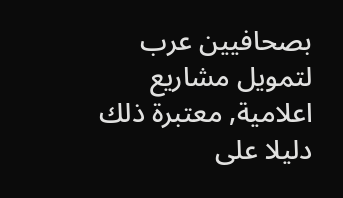بصحافيين عرب لتمويل مشاريع اعلامية, معتبرة ذلك دليلا على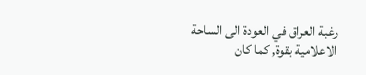رغبة العراق في العودة الى الساحة الاعلامية بقوة, كما كان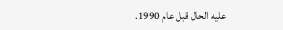عليه الحال قبل عام 1990.